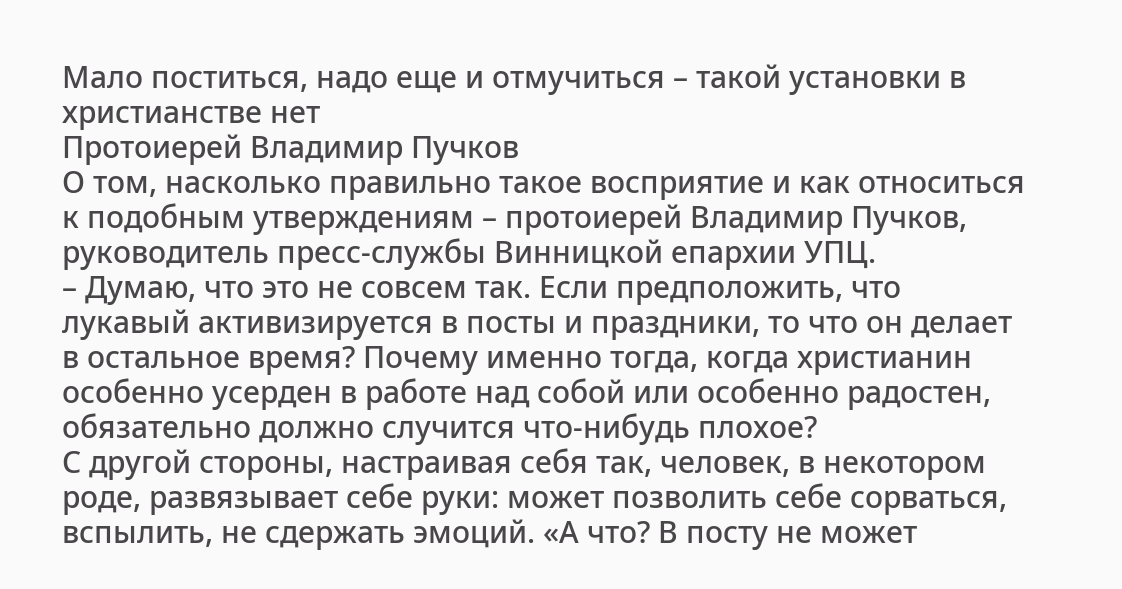Мало поститься, надо еще и отмучиться – такой установки в христианстве нет
Протоиерей Владимир Пучков
О том, насколько правильно такое восприятие и как относиться к подобным утверждениям – протоиерей Владимир Пучков, руководитель пресс-службы Винницкой епархии УПЦ.
– Думаю, что это не совсем так. Если предположить, что лукавый активизируется в посты и праздники, то что он делает в остальное время? Почему именно тогда, когда христианин особенно усерден в работе над собой или особенно радостен, обязательно должно случится что-нибудь плохое?
С другой стороны, настраивая себя так, человек, в некотором роде, развязывает себе руки: может позволить себе сорваться, вспылить, не сдержать эмоций. «А что? В посту не может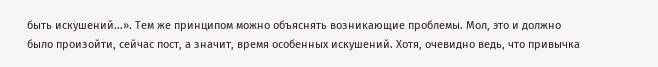быть искушений...». Тем же принципом можно объяснять возникающие проблемы. Мол, это и должно было произойти, сейчас пост, а значит, время особенных искушений. Хотя, очевидно ведь, что привычка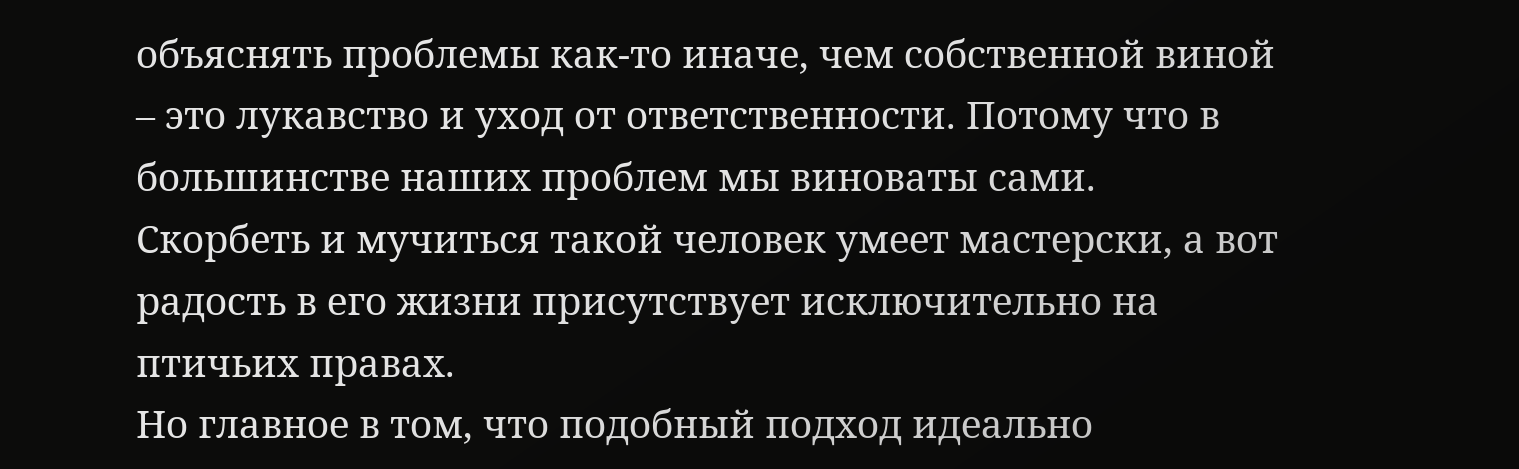объяснять проблемы как-то иначе, чем собственной виной – это лукавство и уход от ответственности. Потому что в большинстве наших проблем мы виноваты сами.
Скорбеть и мучиться такой человек умеет мастерски, а вот радость в его жизни присутствует исключительно на птичьих правах.
Но главное в том, что подобный подход идеально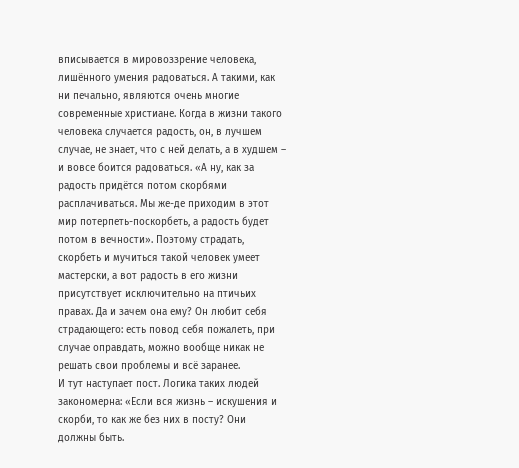вписывается в мировоззрение человека, лишённого умения радоваться. А такими, как ни печально, являются очень многие современные христиане. Когда в жизни такого человека случается радость, он, в лучшем случае, не знает, что с ней делать, а в худшем – и вовсе боится радоваться. «А ну, как за радость придётся потом скорбями расплачиваться. Мы же-де приходим в этот мир потерпеть-поскорбеть, а радость будет потом в вечности». Поэтому страдать, скорбеть и мучиться такой человек умеет мастерски, а вот радость в его жизни присутствует исключительно на птичьих правах. Да и зачем она ему? Он любит себя страдающего: есть повод себя пожалеть, при случае оправдать, можно вообще никак не решать свои проблемы и всё заранее.
И тут наступает пост. Логика таких людей закономерна: «Если вся жизнь – искушения и скорби, то как же без них в посту? Они должны быть.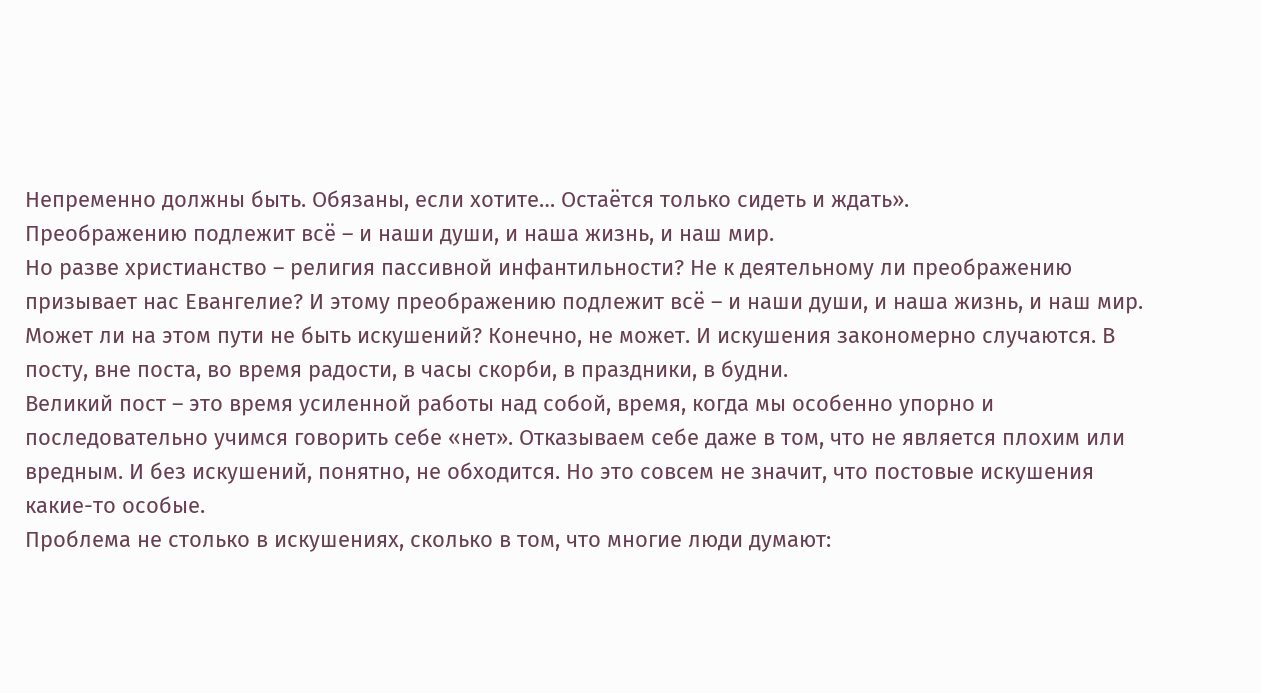Непременно должны быть. Обязаны, если хотите… Остаётся только сидеть и ждать».
Преображению подлежит всё – и наши души, и наша жизнь, и наш мир.
Но разве христианство – религия пассивной инфантильности? Не к деятельному ли преображению призывает нас Евангелие? И этому преображению подлежит всё – и наши души, и наша жизнь, и наш мир. Может ли на этом пути не быть искушений? Конечно, не может. И искушения закономерно случаются. В посту, вне поста, во время радости, в часы скорби, в праздники, в будни.
Великий пост – это время усиленной работы над собой, время, когда мы особенно упорно и последовательно учимся говорить себе «нет». Отказываем себе даже в том, что не является плохим или вредным. И без искушений, понятно, не обходится. Но это совсем не значит, что постовые искушения какие-то особые.
Проблема не столько в искушениях, сколько в том, что многие люди думают: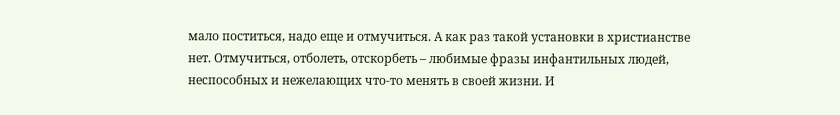мало поститься, надо еще и отмучиться. А как раз такой установки в христианстве нет. Отмучиться, отболеть, отскорбеть – любимые фразы инфантильных людей, неспособных и нежелающих что-то менять в своей жизни. И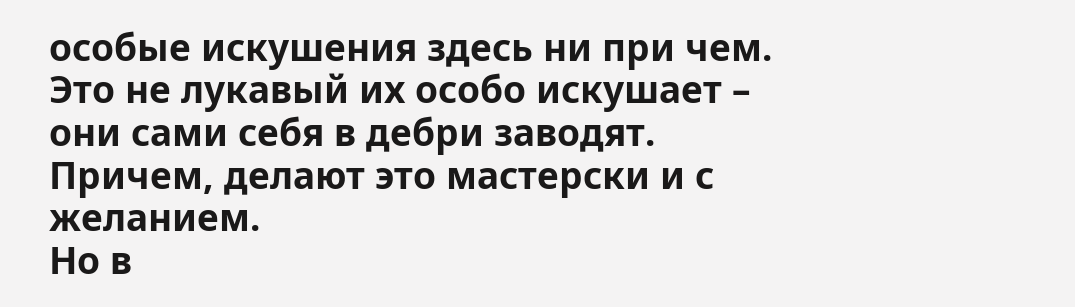особые искушения здесь ни при чем. Это не лукавый их особо искушает – они сами себя в дебри заводят. Причем, делают это мастерски и с желанием.
Но в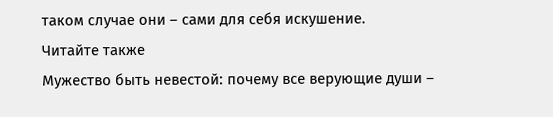таком случае они – сами для себя искушение.
Читайте также
Мужество быть невестой: почему все верующие души –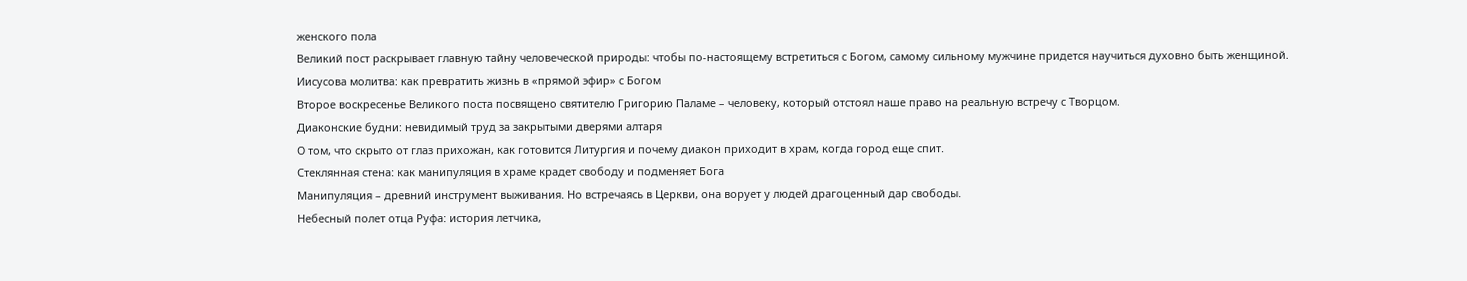женского пола
Великий пост раскрывает главную тайну человеческой природы: чтобы по-настоящему встретиться с Богом, самому сильному мужчине придется научиться духовно быть женщиной.
Иисусова молитва: как превратить жизнь в «прямой эфир» с Богом
Второе воскресенье Великого поста посвящено святителю Григорию Паламе – человеку, который отстоял наше право на реальную встречу с Творцом.
Диаконские будни: невидимый труд за закрытыми дверями алтаря
О том, что скрыто от глаз прихожан, как готовится Литургия и почему диакон приходит в храм, когда город еще спит.
Стеклянная стена: как манипуляция в храме крадет свободу и подменяет Бога
Манипуляция – древний инструмент выживания. Но встречаясь в Церкви, она ворует у людей драгоценный дар свободы.
Небесный полет отца Руфа: история летчика,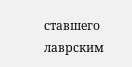ставшего лаврским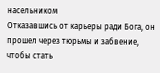насельником
Отказавшись от карьеры ради Бога, он прошел через тюрьмы и забвение, чтобы стать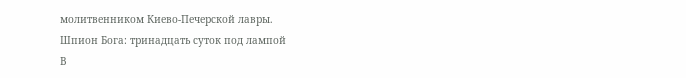молитвенником Киево-Печерской лавры.
Шпион Бога: тринадцать суток под лампой
В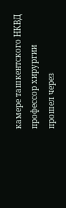камере ташкентского НКВД профессор хирургии прошел через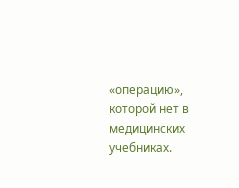«операцию», которой нет в медицинских учебниках.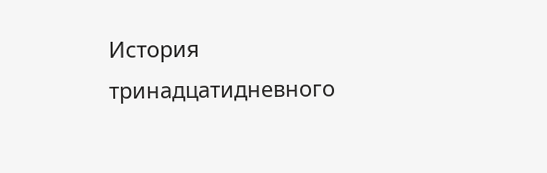История тринадцатидневного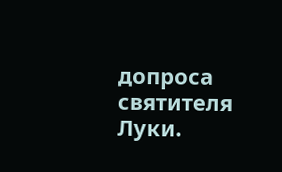допроса святителя Луки.